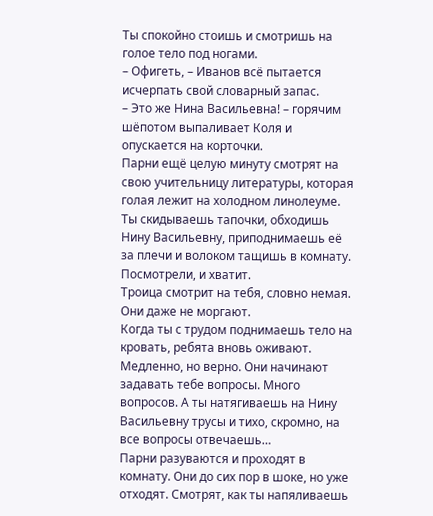Ты спокойно стоишь и смотришь на голое тело под ногами.
– Офигеть, – Иванов всё пытается исчерпать свой словарный запас.
– Это же Нина Васильевна! – горячим шёпотом выпаливает Коля и опускается на корточки.
Парни ещё целую минуту смотрят на свою учительницу литературы, которая голая лежит на холодном линолеуме.
Ты скидываешь тапочки, обходишь Нину Васильевну, приподнимаешь её за плечи и волоком тащишь в комнату.
Посмотрели, и хватит.
Троица смотрит на тебя, словно немая. Они даже не моргают.
Когда ты с трудом поднимаешь тело на кровать, ребята вновь оживают. Медленно, но верно. Они начинают задавать тебе вопросы. Много вопросов. А ты натягиваешь на Нину Васильевну трусы и тихо, скромно, на все вопросы отвечаешь…
Парни разуваются и проходят в комнату. Они до сих пор в шоке, но уже отходят. Смотрят, как ты напяливаешь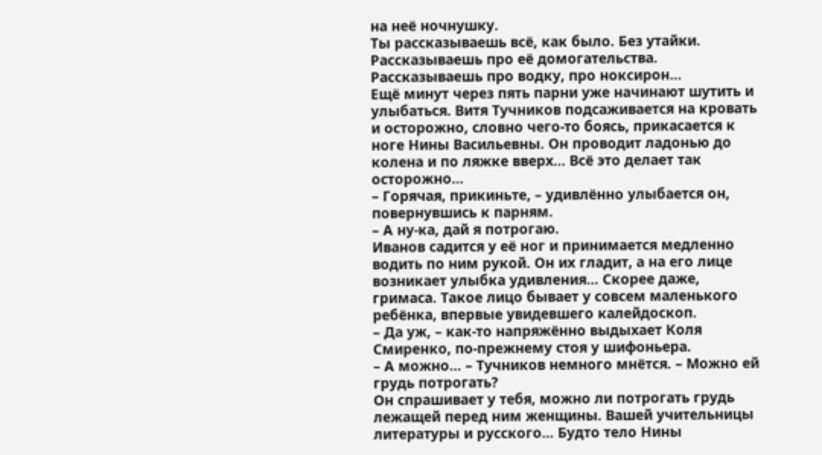на неё ночнушку.
Ты рассказываешь всё, как было. Без утайки.
Рассказываешь про её домогательства. Рассказываешь про водку, про ноксирон…
Ещё минут через пять парни уже начинают шутить и улыбаться. Витя Тучников подсаживается на кровать и осторожно, словно чего-то боясь, прикасается к ноге Нины Васильевны. Он проводит ладонью до колена и по ляжке вверх… Всё это делает так осторожно…
– Горячая, прикиньте, – удивлённо улыбается он, повернувшись к парням.
– А ну-ка, дай я потрогаю.
Иванов садится у её ног и принимается медленно водить по ним рукой. Он их гладит, а на его лице возникает улыбка удивления… Скорее даже, гримаса. Такое лицо бывает у совсем маленького ребёнка, впервые увидевшего калейдоскоп.
– Да уж, – как-то напряжённо выдыхает Коля Смиренко, по-прежнему стоя у шифоньера.
– А можно… – Тучников немного мнётся. – Можно ей грудь потрогать?
Он спрашивает у тебя, можно ли потрогать грудь лежащей перед ним женщины. Вашей учительницы литературы и русского… Будто тело Нины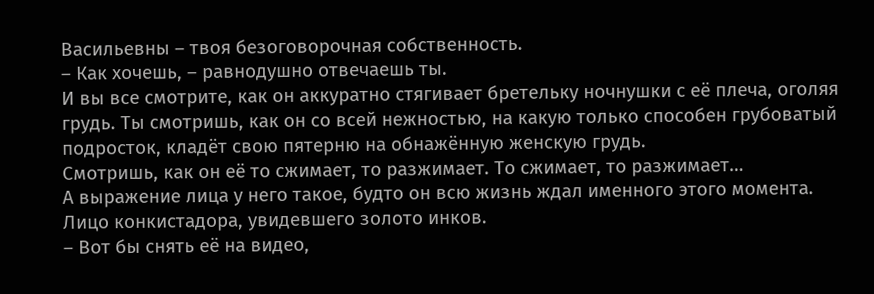Васильевны – твоя безоговорочная собственность.
– Как хочешь, – равнодушно отвечаешь ты.
И вы все смотрите, как он аккуратно стягивает бретельку ночнушки с её плеча, оголяя грудь. Ты смотришь, как он со всей нежностью, на какую только способен грубоватый подросток, кладёт свою пятерню на обнажённую женскую грудь.
Смотришь, как он её то сжимает, то разжимает. То сжимает, то разжимает…
А выражение лица у него такое, будто он всю жизнь ждал именного этого момента.
Лицо конкистадора, увидевшего золото инков.
– Вот бы снять её на видео,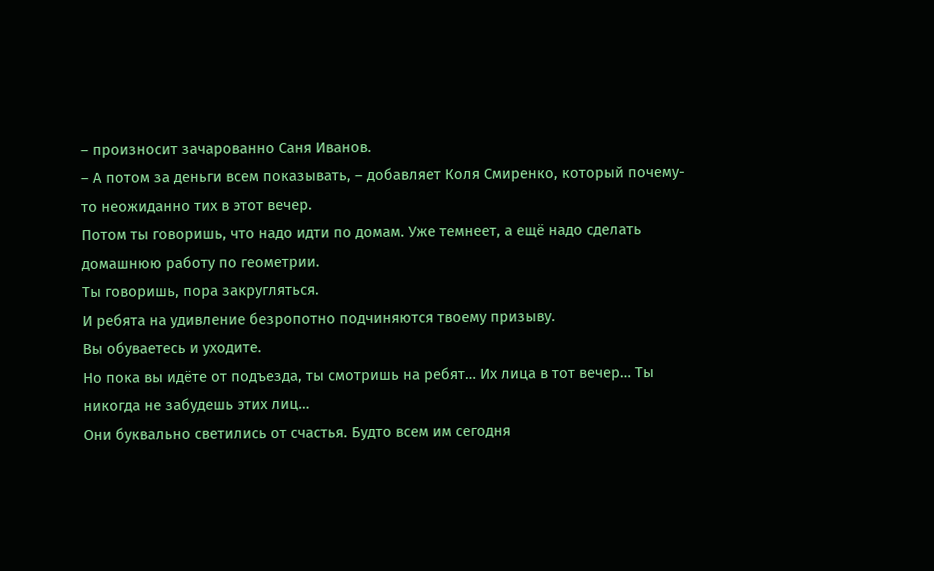– произносит зачарованно Саня Иванов.
– А потом за деньги всем показывать, – добавляет Коля Смиренко, который почему-то неожиданно тих в этот вечер.
Потом ты говоришь, что надо идти по домам. Уже темнеет, а ещё надо сделать домашнюю работу по геометрии.
Ты говоришь, пора закругляться.
И ребята на удивление безропотно подчиняются твоему призыву.
Вы обуваетесь и уходите.
Но пока вы идёте от подъезда, ты смотришь на ребят… Их лица в тот вечер… Ты никогда не забудешь этих лиц…
Они буквально светились от счастья. Будто всем им сегодня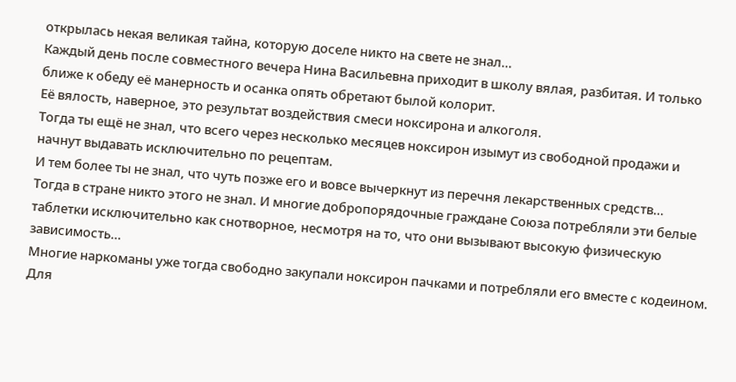открылась некая великая тайна, которую доселе никто на свете не знал…
Каждый день после совместного вечера Нина Васильевна приходит в школу вялая, разбитая. И только ближе к обеду её манерность и осанка опять обретают былой колорит.
Её вялость, наверное, это результат воздействия смеси ноксирона и алкоголя.
Тогда ты ещё не знал, что всего через несколько месяцев ноксирон изымут из свободной продажи и начнут выдавать исключительно по рецептам.
И тем более ты не знал, что чуть позже его и вовсе вычеркнут из перечня лекарственных средств…
Тогда в стране никто этого не знал. И многие добропорядочные граждане Союза потребляли эти белые таблетки исключительно как снотворное, несмотря на то, что они вызывают высокую физическую зависимость…
Многие наркоманы уже тогда свободно закупали ноксирон пачками и потребляли его вместе с кодеином. Для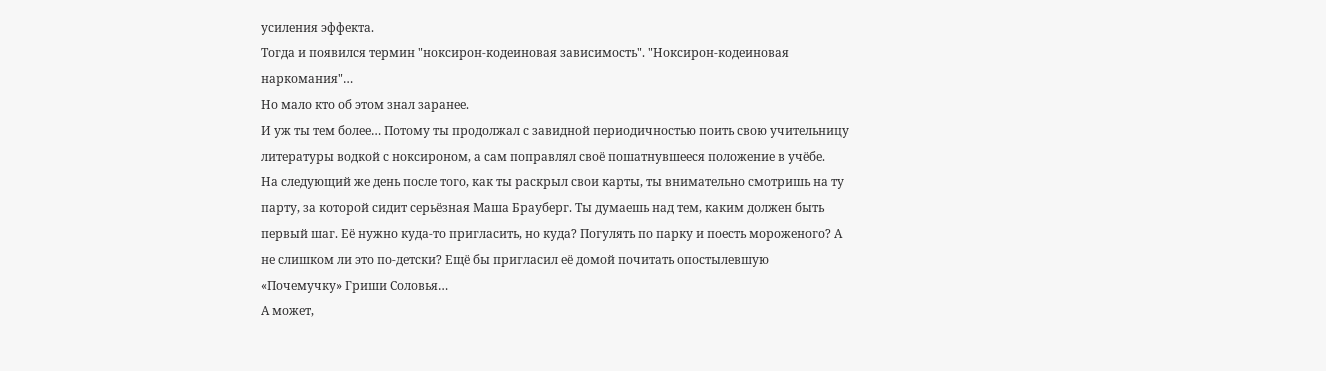усиления эффекта.
Тогда и появился термин "ноксирон-кодеиновая зависимость". "Ноксирон-кодеиновая наркомания"…
Но мало кто об этом знал заранее.
И уж ты тем более… Потому ты продолжал с завидной периодичностью поить свою учительницу литературы водкой с ноксироном, а сам поправлял своё пошатнувшееся положение в учёбе.
На следующий же день после того, как ты раскрыл свои карты, ты внимательно смотришь на ту парту, за которой сидит серьёзная Маша Брауберг. Ты думаешь над тем, каким должен быть первый шаг. Её нужно куда-то пригласить, но куда? Погулять по парку и поесть мороженого? А не слишком ли это по-детски? Ещё бы пригласил её домой почитать опостылевшую «Почемучку» Гриши Соловья…
А может,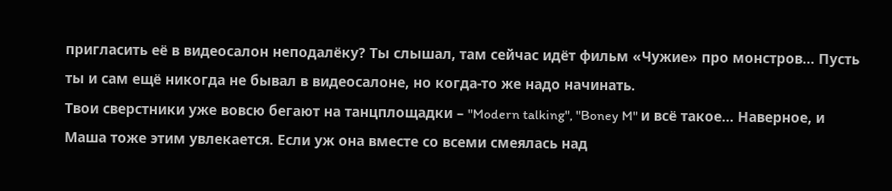пригласить её в видеосалон неподалёку? Ты слышал, там сейчас идёт фильм «Чужие» про монстров… Пусть ты и сам ещё никогда не бывал в видеосалоне, но когда-то же надо начинать.
Твои сверстники уже вовсю бегают на танцплощадки – "Modern talking", "Boney M" и всё такое… Наверное, и Маша тоже этим увлекается. Если уж она вместе со всеми смеялась над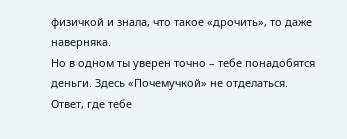физичкой и знала, что такое «дрочить», то даже наверняка.
Но в одном ты уверен точно – тебе понадобятся деньги. Здесь «Почемучкой» не отделаться.
Ответ, где тебе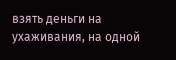взять деньги на ухаживания, на одной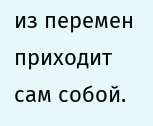из перемен приходит сам собой.